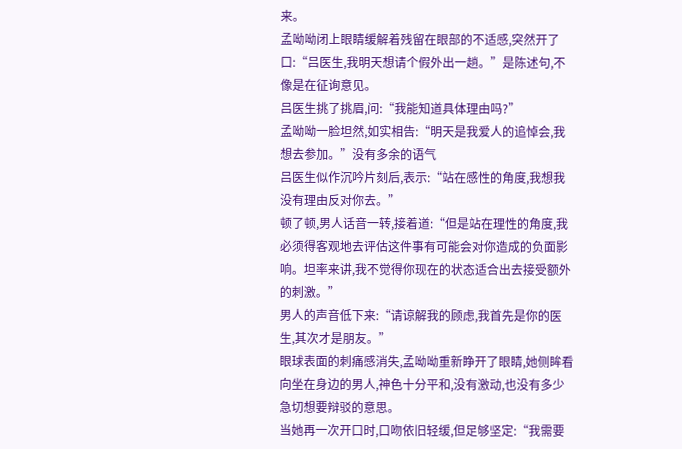来。
孟呦呦闭上眼睛缓解着残留在眼部的不适感,突然开了口:“吕医生,我明天想请个假外出一趟。”是陈述句,不像是在征询意见。
吕医生挑了挑眉,问:“我能知道具体理由吗?”
孟呦呦一脸坦然,如实相告:“明天是我爱人的追悼会,我想去参加。”没有多余的语气
吕医生似作沉吟片刻后,表示:“站在感性的角度,我想我没有理由反对你去。”
顿了顿,男人话音一转,接着道:“但是站在理性的角度,我必须得客观地去评估这件事有可能会对你造成的负面影响。坦率来讲,我不觉得你现在的状态适合出去接受额外的刺激。”
男人的声音低下来:“请谅解我的顾虑,我首先是你的医生,其次才是朋友。”
眼球表面的刺痛感消失,孟呦呦重新睁开了眼睛,她侧眸看向坐在身边的男人,神色十分平和,没有激动,也没有多少急切想要辩驳的意思。
当她再一次开口时,口吻依旧轻缓,但足够坚定:“我需要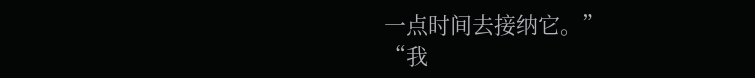一点时间去接纳它。”
“我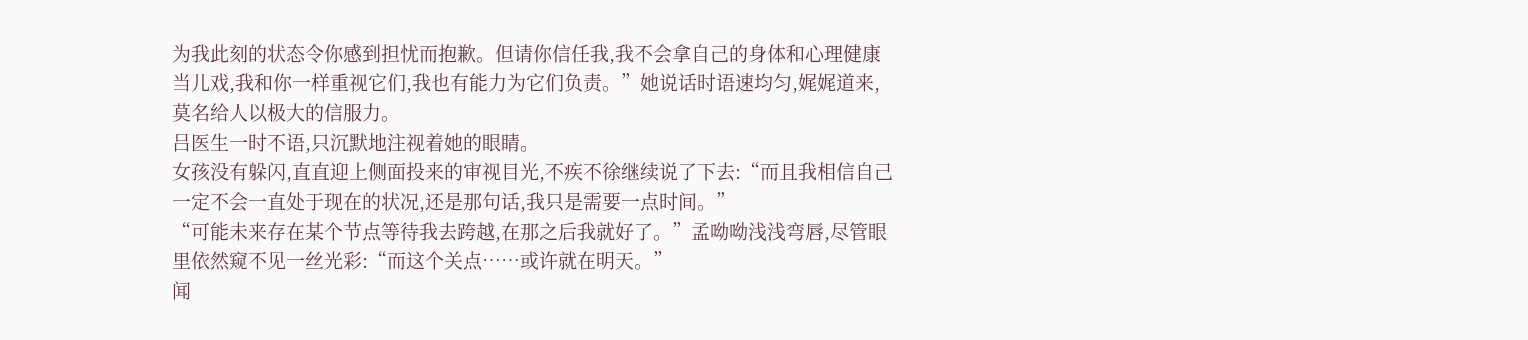为我此刻的状态令你感到担忧而抱歉。但请你信任我,我不会拿自己的身体和心理健康当儿戏,我和你一样重视它们,我也有能力为它们负责。”她说话时语速均匀,娓娓道来,莫名给人以极大的信服力。
吕医生一时不语,只沉默地注视着她的眼睛。
女孩没有躲闪,直直迎上侧面投来的审视目光,不疾不徐继续说了下去:“而且我相信自己一定不会一直处于现在的状况,还是那句话,我只是需要一点时间。”
“可能未来存在某个节点等待我去跨越,在那之后我就好了。”孟呦呦浅浅弯唇,尽管眼里依然窥不见一丝光彩:“而这个关点……或许就在明天。”
闻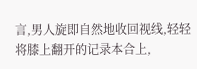言,男人旋即自然地收回视线,轻轻将膝上翻开的记录本合上,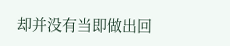却并没有当即做出回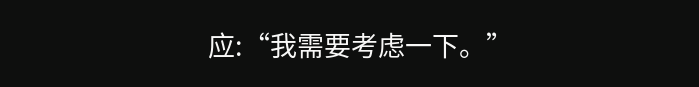应:“我需要考虑一下。”